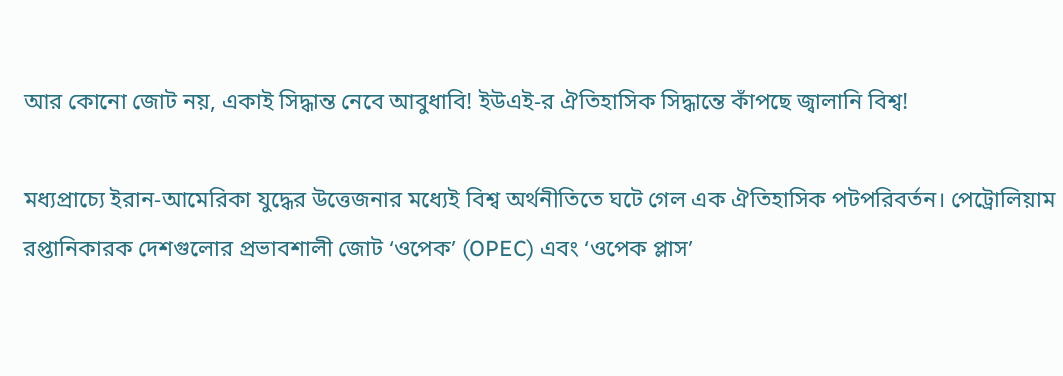আর কোনো জোট নয়, একাই সিদ্ধান্ত নেবে আবুধাবি! ইউএই-র ঐতিহাসিক সিদ্ধান্তে কাঁপছে জ্বালানি বিশ্ব!

মধ্যপ্রাচ্যে ইরান-আমেরিকা যুদ্ধের উত্তেজনার মধ্যেই বিশ্ব অর্থনীতিতে ঘটে গেল এক ঐতিহাসিক পটপরিবর্তন। পেট্রোলিয়াম রপ্তানিকারক দেশগুলোর প্রভাবশালী জোট ‘ওপেক’ (OPEC) এবং ‘ওপেক প্লাস’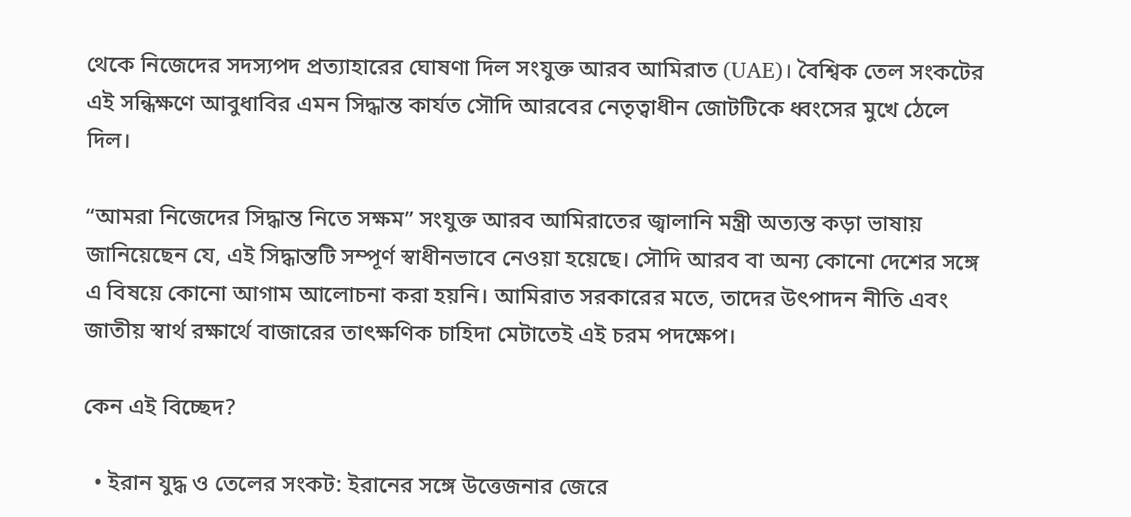থেকে নিজেদের সদস্যপদ প্রত্যাহারের ঘোষণা দিল সংযুক্ত আরব আমিরাত (UAE)। বৈশ্বিক তেল সংকটের এই সন্ধিক্ষণে আবুধাবির এমন সিদ্ধান্ত কার্যত সৌদি আরবের নেতৃত্বাধীন জোটটিকে ধ্বংসের মুখে ঠেলে দিল।

“আমরা নিজেদের সিদ্ধান্ত নিতে সক্ষম” সংযুক্ত আরব আমিরাতের জ্বালানি মন্ত্রী অত্যন্ত কড়া ভাষায় জানিয়েছেন যে, এই সিদ্ধান্তটি সম্পূর্ণ স্বাধীনভাবে নেওয়া হয়েছে। সৌদি আরব বা অন্য কোনো দেশের সঙ্গে এ বিষয়ে কোনো আগাম আলোচনা করা হয়নি। আমিরাত সরকারের মতে, তাদের উৎপাদন নীতি এবং জাতীয় স্বার্থ রক্ষার্থে বাজারের তাৎক্ষণিক চাহিদা মেটাতেই এই চরম পদক্ষেপ।

কেন এই বিচ্ছেদ?

  • ইরান যুদ্ধ ও তেলের সংকট: ইরানের সঙ্গে উত্তেজনার জেরে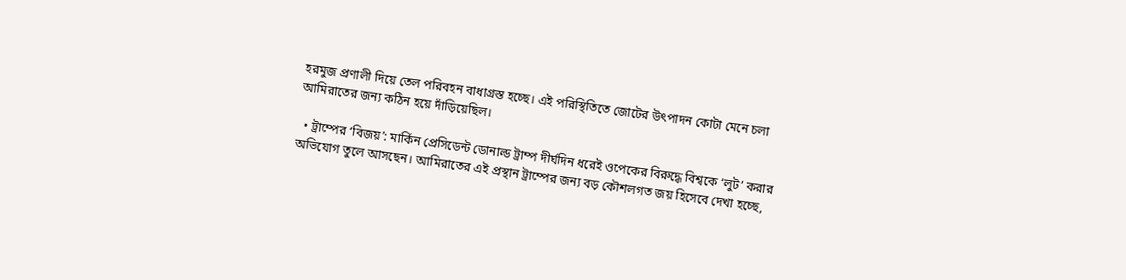হরমুজ প্রণালী দিয়ে তেল পরিবহন বাধাগ্রস্ত হচ্ছে। এই পরিস্থিতিতে জোটের উৎপাদন কোটা মেনে চলা আমিরাতের জন্য কঠিন হয়ে দাঁড়িয়েছিল।

  • ট্রাম্পের ‘বিজয়’: মার্কিন প্রেসিডেন্ট ডোনাল্ড ট্রাম্প দীর্ঘদিন ধরেই ওপেকের বিরুদ্ধে বিশ্বকে ‘লুট’ করার অভিযোগ তুলে আসছেন। আমিরাতের এই প্রস্থান ট্রাম্পের জন্য বড় কৌশলগত জয় হিসেবে দেখা হচ্ছে,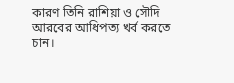কারণ তিনি রাশিয়া ও সৌদি আরবের আধিপত্য খর্ব করতে চান।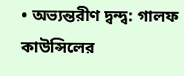• অভ্যন্তরীণ দ্বন্দ্ব: গালফ কাউন্সিলের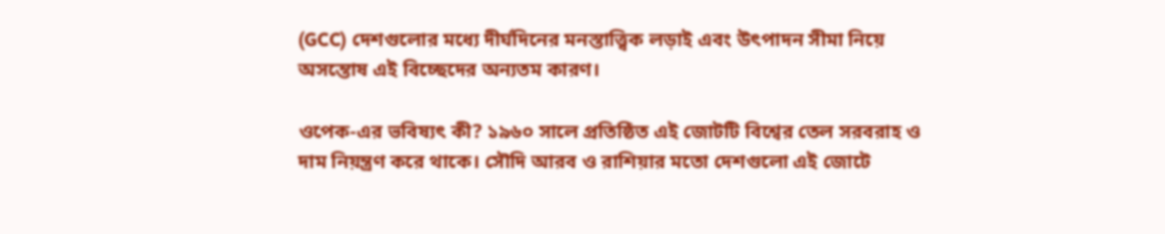(GCC) দেশগুলোর মধ্যে দীর্ঘদিনের মনস্তাত্ত্বিক লড়াই এবং উৎপাদন সীমা নিয়ে অসন্তোষ এই বিচ্ছেদের অন্যতম কারণ।

ওপেক-এর ভবিষ্যৎ কী? ১৯৬০ সালে প্রতিষ্ঠিত এই জোটটি বিশ্বের তেল সরবরাহ ও দাম নিয়ন্ত্রণ করে থাকে। সৌদি আরব ও রাশিয়ার মতো দেশগুলো এই জোটে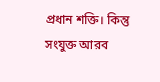প্রধান শক্তি। কিন্তু সংযুক্ত আরব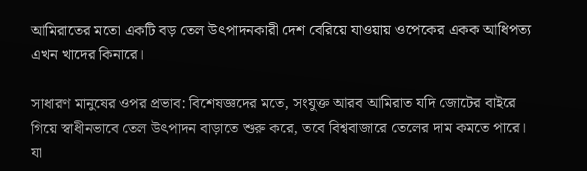আমিরাতের মতো একটি বড় তেল উৎপাদনকারী দেশ বেরিয়ে যাওয়ায় ওপেকের একক আধিপত্য এখন খাদের কিনারে।

সাধারণ মানুষের ওপর প্রভাব: বিশেষজ্ঞদের মতে, সংযুক্ত আরব আমিরাত যদি জোটের বাইরে গিয়ে স্বাধীনভাবে তেল উৎপাদন বাড়াতে শুরু করে, তবে বিশ্ববাজারে তেলের দাম কমতে পারে। যা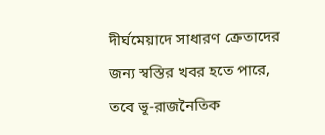দীর্ঘমেয়াদে সাধারণ ক্রেতাদের জন্য স্বস্তির খবর হতে পারে, তবে ভূ-রাজনৈতিক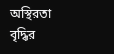অস্থিরতা বৃদ্ধির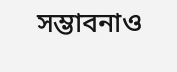সম্ভাবনাও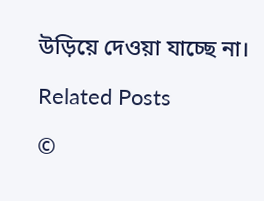উড়িয়ে দেওয়া যাচ্ছে না।

Related Posts

©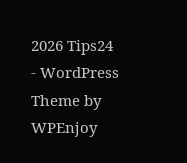2026 Tips24 - WordPress Theme by WPEnjoy